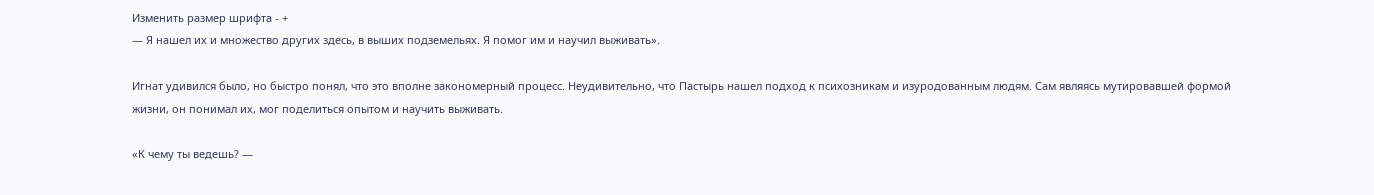Изменить размер шрифта - +
— Я нашел их и множество других здесь, в выших подземельях. Я помог им и научил выживать».

Игнат удивился было, но быстро понял, что это вполне закономерный процесс. Неудивительно, что Пастырь нашел подход к психозникам и изуродованным людям. Сам являясь мутировавшей формой жизни, он понимал их, мог поделиться опытом и научить выживать.

«К чему ты ведешь? —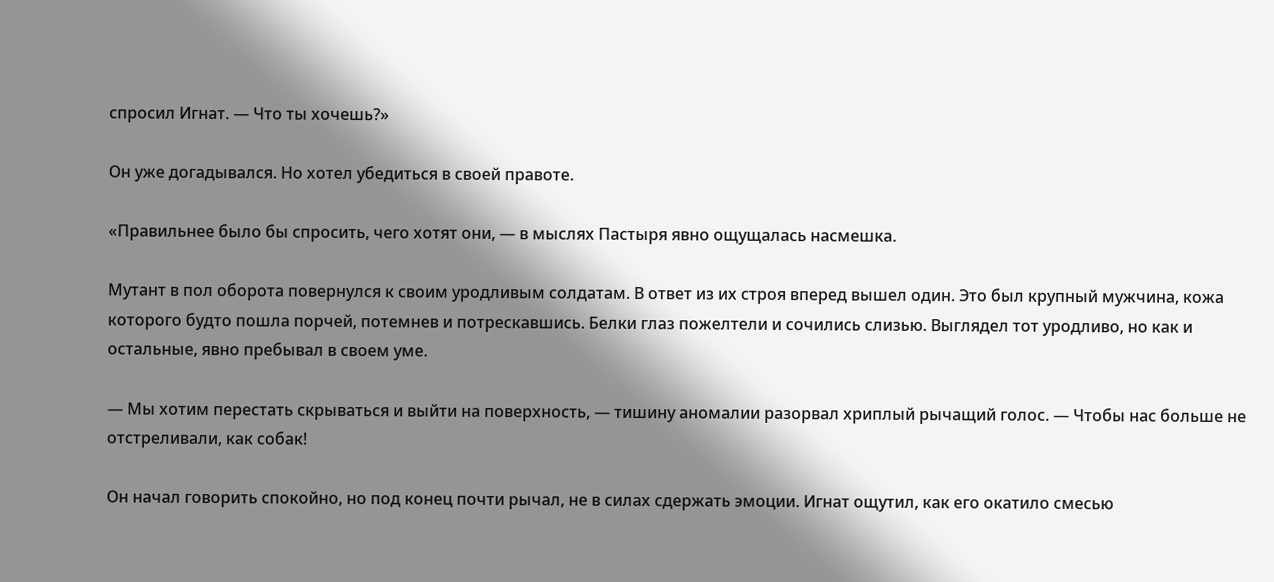спросил Игнат. — Что ты хочешь?»

Он уже догадывался. Но хотел убедиться в своей правоте.

«Правильнее было бы спросить, чего хотят они, — в мыслях Пастыря явно ощущалась насмешка.

Мутант в пол оборота повернулся к своим уродливым солдатам. В ответ из их строя вперед вышел один. Это был крупный мужчина, кожа которого будто пошла порчей, потемнев и потрескавшись. Белки глаз пожелтели и сочились слизью. Выглядел тот уродливо, но как и остальные, явно пребывал в своем уме.

— Мы хотим перестать скрываться и выйти на поверхность, — тишину аномалии разорвал хриплый рычащий голос. — Чтобы нас больше не отстреливали, как собак!

Он начал говорить спокойно, но под конец почти рычал, не в силах сдержать эмоции. Игнат ощутил, как его окатило смесью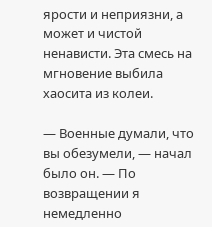ярости и неприязни, а может и чистой ненависти. Эта смесь на мгновение выбила хаосита из колеи.

— Военные думали, что вы обезумели, — начал было он. — По возвращении я немедленно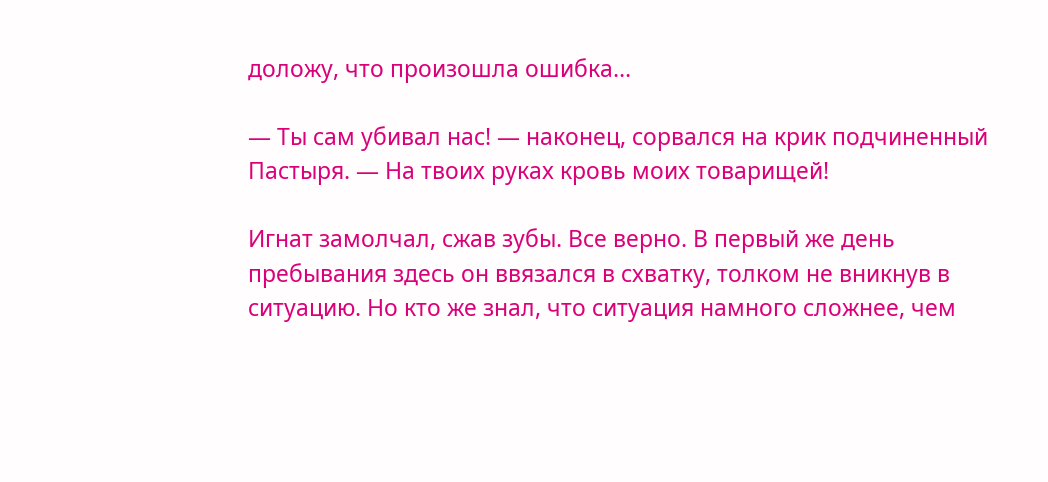доложу, что произошла ошибка…

— Ты сам убивал нас! — наконец, сорвался на крик подчиненный Пастыря. — На твоих руках кровь моих товарищей!

Игнат замолчал, сжав зубы. Все верно. В первый же день пребывания здесь он ввязался в схватку, толком не вникнув в ситуацию. Но кто же знал, что ситуация намного сложнее, чем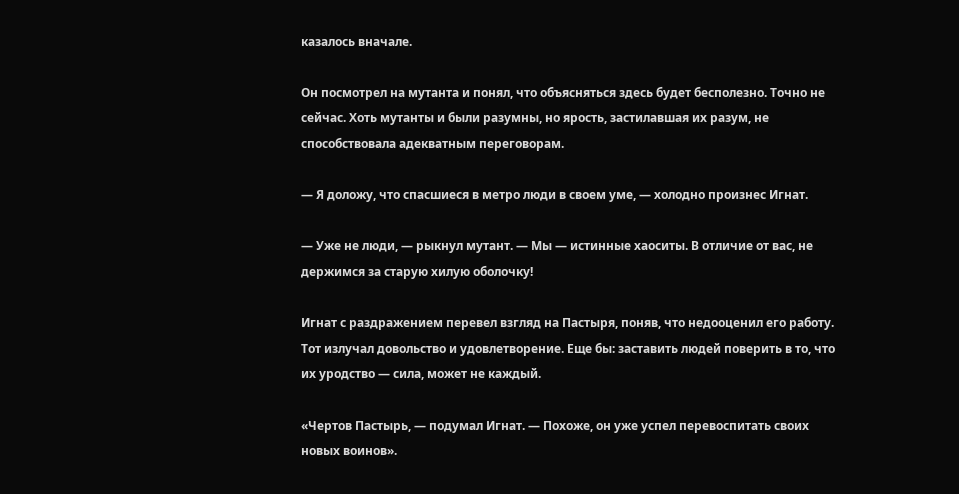казалось вначале.

Он посмотрел на мутанта и понял, что объясняться здесь будет бесполезно. Точно не сейчас. Хоть мутанты и были разумны, но ярость, застилавшая их разум, не способствовала адекватным переговорам.

— Я доложу, что спасшиеся в метро люди в своем уме, — холодно произнес Игнат.

— Уже не люди, — рыкнул мутант. — Мы — истинные хаоситы. В отличие от вас, не держимся за старую хилую оболочку!

Игнат с раздражением перевел взгляд на Пастыря, поняв, что недооценил его работу. Тот излучал довольство и удовлетворение. Еще бы: заставить людей поверить в то, что их уродство — сила, может не каждый.

«Чертов Пастырь, — подумал Игнат. — Похоже, он уже успел перевоспитать своих новых воинов».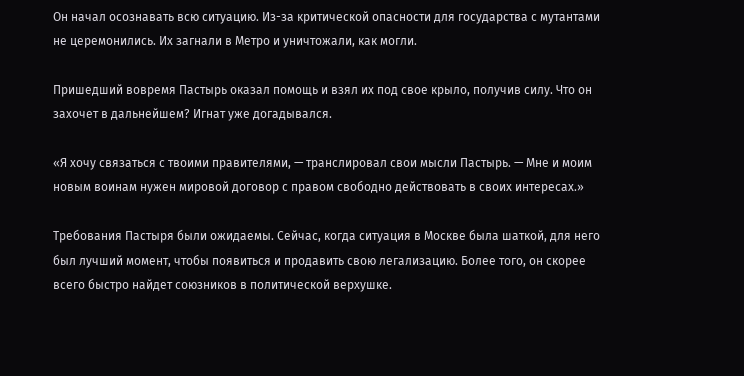Он начал осознавать всю ситуацию. Из-за критической опасности для государства с мутантами не церемонились. Их загнали в Метро и уничтожали, как могли.

Пришедший вовремя Пастырь оказал помощь и взял их под свое крыло, получив силу. Что он захочет в дальнейшем? Игнат уже догадывался.

«Я хочу связаться с твоими правителями, — транслировал свои мысли Пастырь. — Мне и моим новым воинам нужен мировой договор с правом свободно действовать в своих интересах.»

Требования Пастыря были ожидаемы. Сейчас, когда ситуация в Москве была шаткой, для него был лучший момент, чтобы появиться и продавить свою легализацию. Более того, он скорее всего быстро найдет союзников в политической верхушке.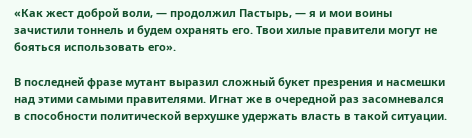«Как жест доброй воли, — продолжил Пастырь, — я и мои воины зачистили тоннель и будем охранять его. Твои хилые правители могут не бояться использовать его».

В последней фразе мутант выразил сложный букет презрения и насмешки над этими самыми правителями. Игнат же в очередной раз засомневался в способности политической верхушке удержать власть в такой ситуации.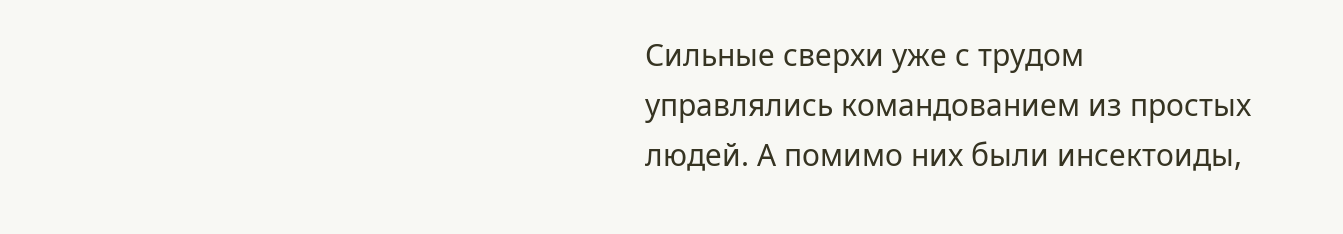Сильные сверхи уже с трудом управлялись командованием из простых людей. А помимо них были инсектоиды,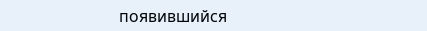появившийся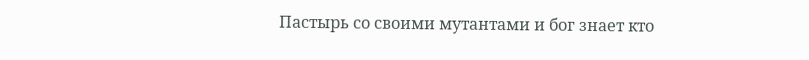Пастырь со своими мутантами и бог знает кто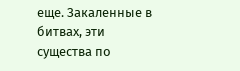еще. Закаленные в битвах, эти существа по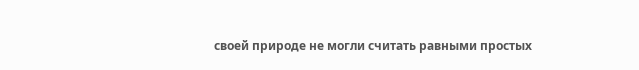своей природе не могли считать равными простых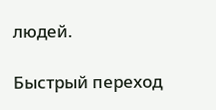людей.

Быстрый переход